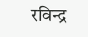रविन्द्र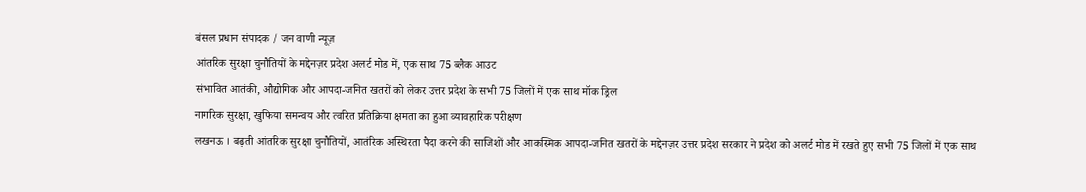बंसल प्रधान संपादक / जन वाणी न्यूज़
आंतरिक सुरक्षा चुनौतियों के मद्देनज़र प्रदेश अलर्ट मोड में, एक साथ 75 ब्लैक आउट
संभावित आतंकी, औद्योगिक और आपदा-जनित खतरों को लेकर उत्तर प्रदेश के सभी 75 जिलों में एक साथ मॉक ड्रिल
नागरिक सुरक्षा, खुफिया समन्वय और त्वरित प्रतिक्रिया क्षमता का हुआ व्यावहारिक परीक्षण
लखनऊ । बढ़ती आंतरिक सुरक्षा चुनौतियों, आतंरिक अस्थिरता पैदा करने की साजिशों और आकस्मिक आपदा-जनित खतरों के मद्देनज़र उत्तर प्रदेश सरकार ने प्रदेश को अलर्ट मोड में रखते हुए सभी 75 जिलों में एक साथ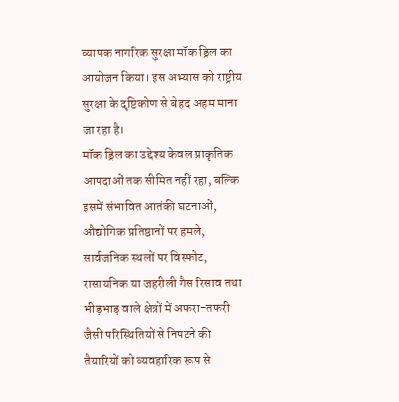व्यापक नागरिक सुरक्षा मॉक ड्रिल का आयोजन किया। इस अभ्यास को राष्ट्रीय सुरक्षा के दृष्टिकोण से बेहद अहम माना जा रहा है।
मॉक ड्रिल का उद्देश्य केवल प्राकृतिक आपदाओं तक सीमित नहीं रहा, बल्कि इसमें संभावित आतंकी घटनाओं, औद्योगिक प्रतिष्ठानों पर हमले, सार्वजनिक स्थलों पर विस्फोट, रासायनिक या जहरीली गैस रिसाव तथा भीड़भाड़ वाले क्षेत्रों में अफरा-तफरी जैसी परिस्थितियों से निपटने की तैयारियों को व्यवहारिक रूप से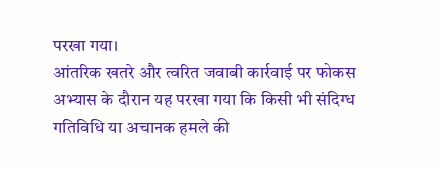परखा गया।
आंतरिक खतरे और त्वरित जवाबी कार्रवाई पर फोकस
अभ्यास के दौरान यह परखा गया कि किसी भी संदिग्ध गतिविधि या अचानक हमले की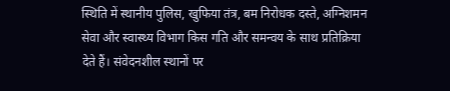स्थिति में स्थानीय पुलिस, खुफिया तंत्र, बम निरोधक दस्ते, अग्निशमन सेवा और स्वास्थ्य विभाग किस गति और समन्वय के साथ प्रतिक्रिया देते हैं। संवेदनशील स्थानों पर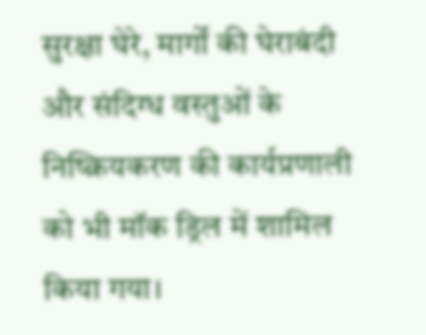सुरक्षा घेरे, मार्गों की घेराबंदी और संदिग्ध वस्तुओं के निष्क्रियकरण की कार्यप्रणाली को भी मॉक ड्रिल में शामिल किया गया।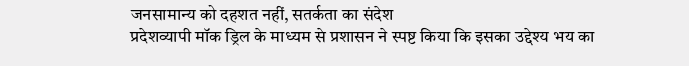जनसामान्य को दहशत नहीं, सतर्कता का संदेश
प्रदेशव्यापी मॉक ड्रिल के माध्यम से प्रशासन ने स्पष्ट किया कि इसका उद्देश्य भय का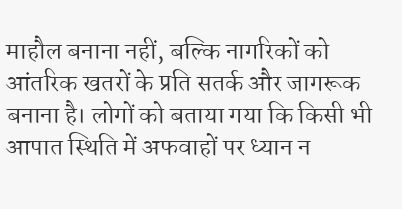माहौल बनाना नहीं, बल्कि नागरिकों को आंतरिक खतरों के प्रति सतर्क और जागरूक बनाना है। लोगों को बताया गया कि किसी भी आपात स्थिति में अफवाहों पर ध्यान न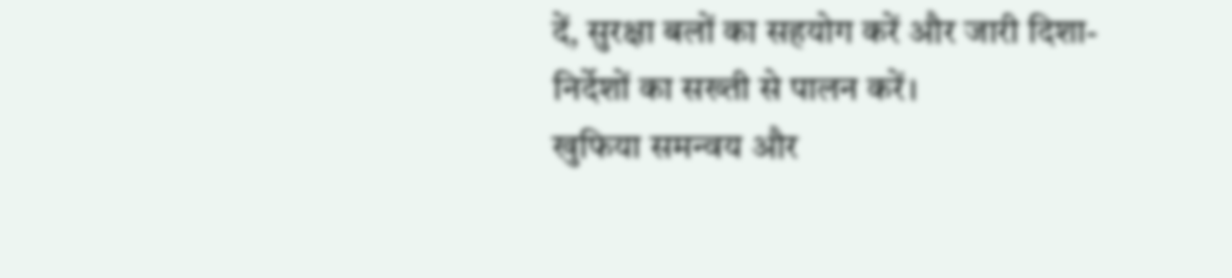दें, सुरक्षा बलों का सहयोग करें और जारी दिशा-निर्देशों का सख्ती से पालन करें।
खुफिया समन्वय और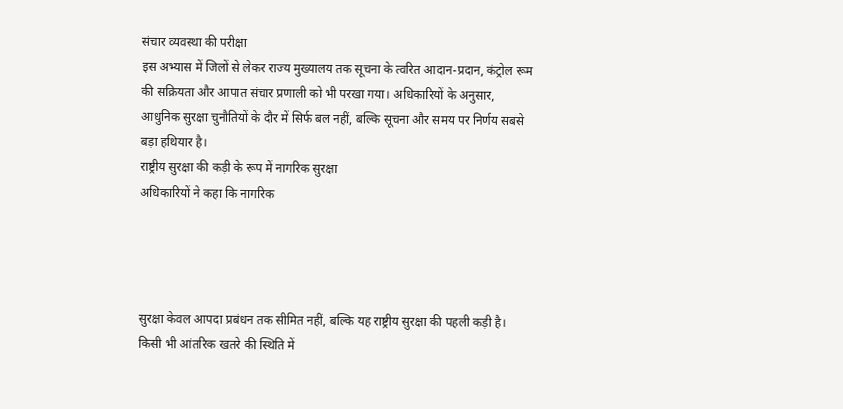संचार व्यवस्था की परीक्षा
इस अभ्यास में जिलों से लेकर राज्य मुख्यालय तक सूचना के त्वरित आदान-प्रदान, कंट्रोल रूम की सक्रियता और आपात संचार प्रणाली को भी परखा गया। अधिकारियों के अनुसार, आधुनिक सुरक्षा चुनौतियों के दौर में सिर्फ बल नहीं, बल्कि सूचना और समय पर निर्णय सबसे बड़ा हथियार है।
राष्ट्रीय सुरक्षा की कड़ी के रूप में नागरिक सुरक्षा
अधिकारियों ने कहा कि नागरिक




सुरक्षा केवल आपदा प्रबंधन तक सीमित नहीं, बल्कि यह राष्ट्रीय सुरक्षा की पहली कड़ी है। किसी भी आंतरिक खतरे की स्थिति में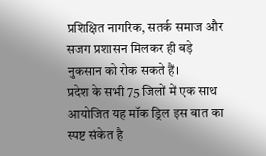प्रशिक्षित नागरिक, सतर्क समाज और सजग प्रशासन मिलकर ही बड़े नुकसान को रोक सकते हैं।
प्रदेश के सभी 75 जिलों में एक साथ आयोजित यह मॉक ड्रिल इस बात का स्पष्ट संकेत है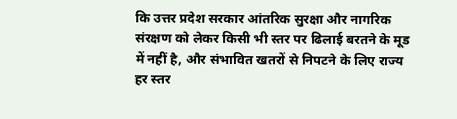कि उत्तर प्रदेश सरकार आंतरिक सुरक्षा और नागरिक संरक्षण को लेकर किसी भी स्तर पर ढिलाई बरतने के मूड में नहीं है, और संभावित खतरों से निपटने के लिए राज्य हर स्तर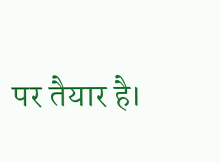पर तैयार है।